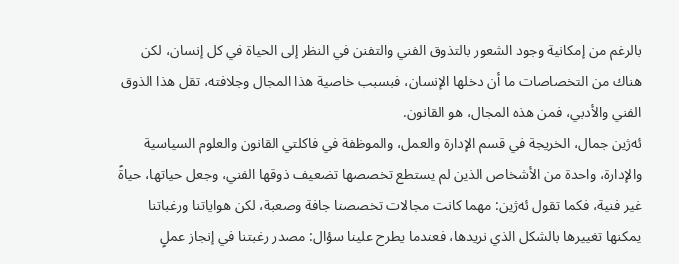بالرغم من إمكانية وجود الشعور بالتذوق الفني والتفنن في النظر إلى الحياة في كل إنسان، لكن هناك من التخصاصات ما أن دخلها الإنسان، فبسبب خاصية هذا المجال وجلافته، تقل هذا الذوق الفني والأدبي، فمن هذه المجال، هو القانون.
ئەژین جمال، الخريجة في قسم الإدارة والعمل، والموظفة في فاكلتي القانون والعلوم السياسية والإدارة، واحدة من الأشخاص الذين لم يستطع تخصصها تضعيف ذوقها الفني، وجعل حياتها، حياةً غير فنية، فكما تقول ئەژین: مهما كانت مجالات تخصصنا جافة وصعبة، لكن هواياتنا ورغباتنا يمكنها تغييرها بالشكل الذي نريدها، فعندما يطرح علينا سؤال: مصدر رغبتنا في إنجاز عملٍ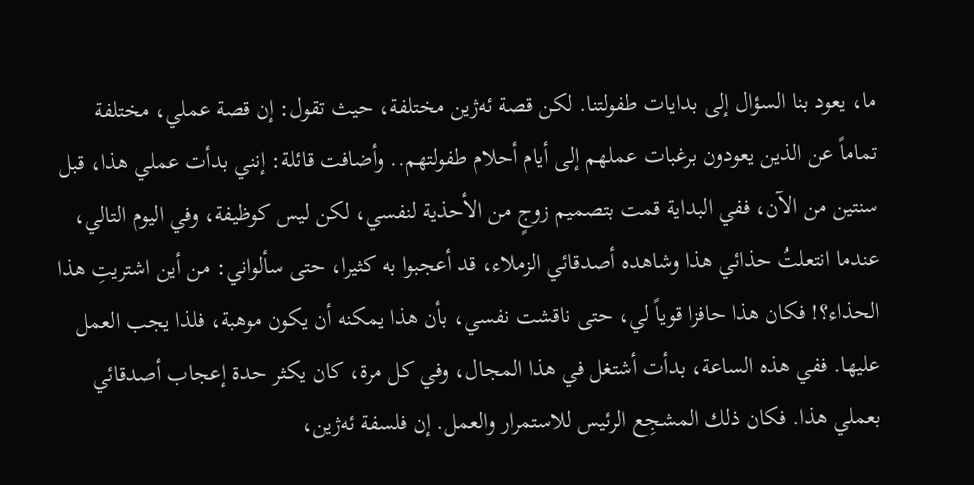ما، يعود بنا السؤال إلى بدايات طفولتنا. لكن قصة ئەژین مختلفة، حيث تقول: إن قصة عملي، مختلفة تماماً عن الذين يعودون برغبات عملهم إلى أيام أحلام طفولتهم.. وأضافت قائلة: إنني بدأت عملي هذا، قبل سنتين من الآن، ففي البداية قمت بتصميم زوجٍ من الأحذية لنفسي، لكن ليس كوظيفة، وفي اليوم التالي، عندما انتعلتُ حذائي هذا وشاهده أصدقائي الزملاء، قد أعجبوا به كثيرا، حتى سألواني: من أين اشتريتِ هذا الحذاء؟! فكان هذا حافزا قوياً لي، حتى ناقشت نفسي، بأن هذا يمكنه أن يكون موهبة، فلذا يجب العمل عليها. ففي هذه الساعة، بدأت أشتغل في هذا المجال، وفي كل مرة، كان يكثر حدة إعجاب أصدقائي بعملي هذا. فكان ذلك المشجِع الرئيس للاستمرار والعمل. إن فلسفة ئەژین،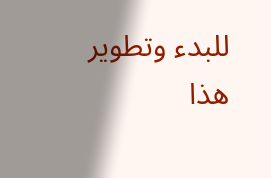للبدء وتطوير هذا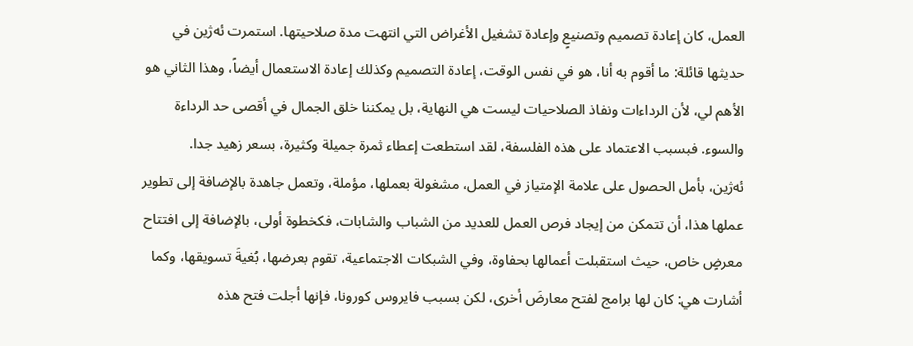العمل، كان إعادة تصميم وتصنيعٍ وإعادة تشغيل الأغراض التي انتهت مدة صلاحيتها. استمرت ئەژین في حديثها قائلة: ما أقوم به أنا، هو في نفس الوقت، إعادة التصميم وكذلك إعادة الاستعمال أيضاً، وهذا الثاني هو الأهم لي، لأن الرداءات ونفاذ الصلاحيات ليست هي النهاية، بل يمكننا خلق الجمال في أقصى حد الرداءة والسوء. فبسبب الاعتماد على هذه الفلسفة، لقد استطعت إعطاء ثمرة جميلة وكثيرة، بسعر زهيد جدا.
ئەژین، بأمل الحصول على علامة الإمتياز في العمل، مشغولة بعملها، مؤملة، وتعمل جاهدة بالإضافة إلى تطوير عملها هذا، أن تتمكن من إيجاد فرص العمل للعديد من الشباب والشابات، فكخطوة أولى، بالإضافة إلى افتتاح معرضٍ خاص، حيث استقبلت أعمالها بحفاوة، وفي الشبكات الاجتماعية، تقوم بعرضها، بُغيةَ تسويقها، وكما أشارت هي: كان لها برامج لفتح معارضَ أخرى، لكن بسبب فايروس كورونا، فإنها أجلت فتح هذه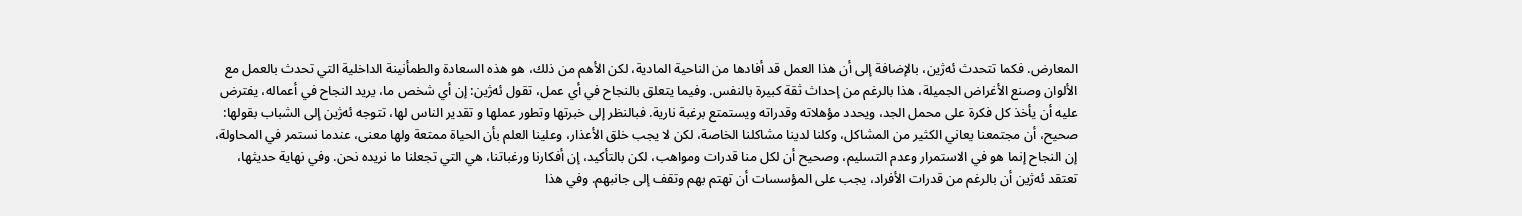المعارض. فكما تتحدث ئەژین، بالإضافة إلى أن هذا العمل قد أفادها من الناحية المادية، لكن الأهم من ذلك، هو هذه السعادة والطمأنينة الداخلية التي تحدث بالعمل مع الألوان وصنع الأغراض الجميلة، هذا بالرغم من إحداث ثقة كبيرة بالنفس. وفيما يتعلق بالنجاح في أي عمل، تقول ئەژین: إن أي شخص ما، يريد النجاح في أعماله، يفترض عليه أن يأخذ كل فكرة على محمل الجد، ويحدد مؤهلاته وقدراته ويستمتع برغبة نارية. فبالنظر إلى خبرتها وتطور عملها و تقدير الناس لها، تتوجه ئەژین إلى الشباب بقولها: صحيح، أن مجتمعنا يعاني الكثير من المشاكل، وكلنا لدينا مشاكلنا الخاصة، لكن لا يجب خلق الأعذار، وعلينا العلم بأن الحياة ممتعة ولها معنى، عندما نستمر في المحاولة، إن النجاح إنما هو في الاستمرار وعدم التسليم، وصحيح أن لكل منا قدرات ومواهب، لكن بالتأكيد، إن أفكارنا ورغباتنا، هي التي تجعلنا ما نريده نحن. وفي نهاية حديثها، تعتقد ئەژین أن بالرغم من قدرات الأفراد، يجب على المؤسسات أن تهتم بهم وتقف إلى جانبهم. وفي هذا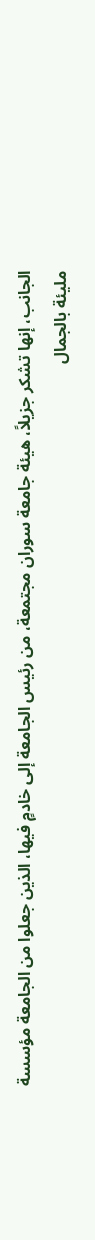الجانب، إنها تشكر جزيلاً، هيئة جامعة سوران مجتمعة، من رئيس الجامعة إلى خادمٍ فيها، الذين جعلوا من الجامعة مؤسسة مليئة بالجمال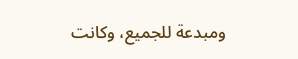ومبدعة للجميع، وكانت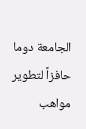الجامعة دوما حافزاً لتطوير مواهب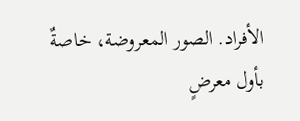الأفراد. الصور المعروضة، خاصةٌ بأول معرضٍ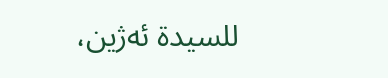للسيدة ئەژین،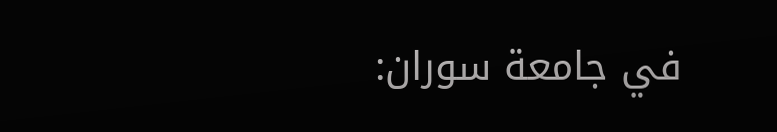في جامعة سوران: